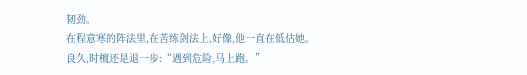韧劲。
在程意寒的阵法里,在苦练剑法上,好像,他一直在低估她。
良久,时檀还是退一步:“遇到危险,马上跑。”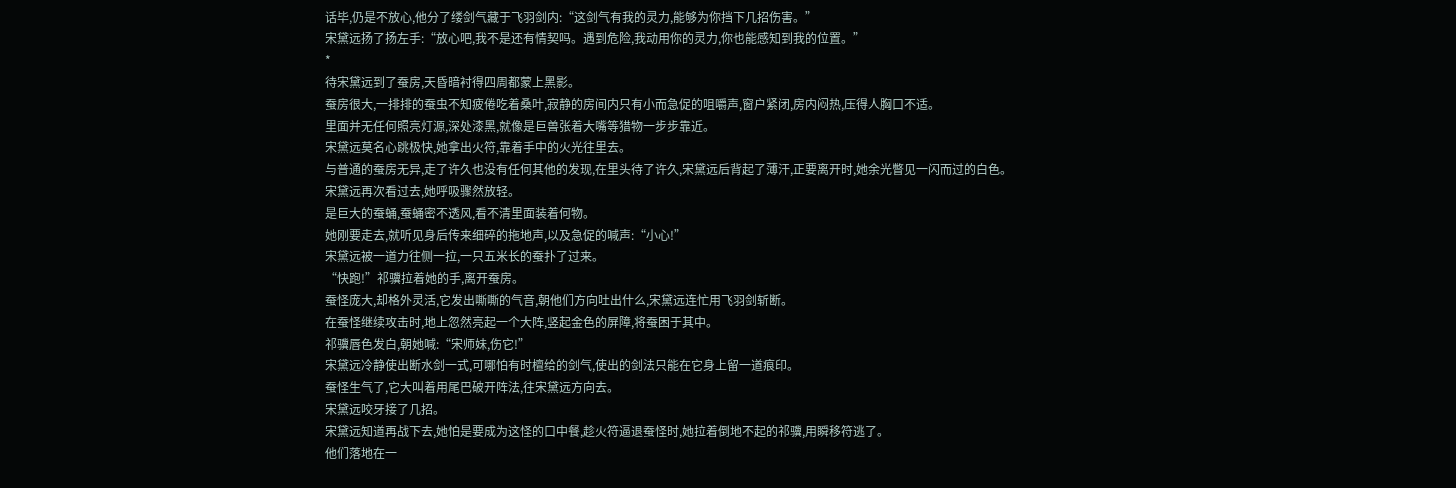话毕,仍是不放心,他分了缕剑气藏于飞羽剑内:“这剑气有我的灵力,能够为你挡下几招伤害。”
宋黛远扬了扬左手:“放心吧,我不是还有情契吗。遇到危险,我动用你的灵力,你也能感知到我的位置。”
*
待宋黛远到了蚕房,天昏暗衬得四周都蒙上黑影。
蚕房很大,一排排的蚕虫不知疲倦吃着桑叶,寂静的房间内只有小而急促的咀嚼声,窗户紧闭,房内闷热,压得人胸口不适。
里面并无任何照亮灯源,深处漆黑,就像是巨兽张着大嘴等猎物一步步靠近。
宋黛远莫名心跳极快,她拿出火符,靠着手中的火光往里去。
与普通的蚕房无异,走了许久也没有任何其他的发现,在里头待了许久,宋黛远后背起了薄汗,正要离开时,她余光瞥见一闪而过的白色。
宋黛远再次看过去,她呼吸骤然放轻。
是巨大的蚕蛹,蚕蛹密不透风,看不清里面装着何物。
她刚要走去,就听见身后传来细碎的拖地声,以及急促的喊声:“小心!”
宋黛远被一道力往侧一拉,一只五米长的蚕扑了过来。
“快跑!”祁骥拉着她的手,离开蚕房。
蚕怪庞大,却格外灵活,它发出嘶嘶的气音,朝他们方向吐出什么,宋黛远连忙用飞羽剑斩断。
在蚕怪继续攻击时,地上忽然亮起一个大阵,竖起金色的屏障,将蚕困于其中。
祁骥唇色发白,朝她喊:“宋师妹,伤它!”
宋黛远冷静使出断水剑一式,可哪怕有时檀给的剑气,使出的剑法只能在它身上留一道痕印。
蚕怪生气了,它大叫着用尾巴破开阵法,往宋黛远方向去。
宋黛远咬牙接了几招。
宋黛远知道再战下去,她怕是要成为这怪的口中餐,趁火符逼退蚕怪时,她拉着倒地不起的祁骥,用瞬移符逃了。
他们落地在一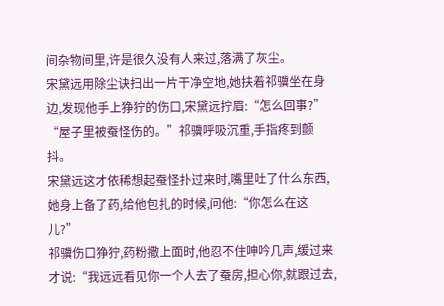间杂物间里,许是很久没有人来过,落满了灰尘。
宋黛远用除尘诀扫出一片干净空地,她扶着祁骥坐在身边,发现他手上狰狞的伤口,宋黛远拧眉:“怎么回事?”
“屋子里被蚕怪伤的。”祁骥呼吸沉重,手指疼到颤抖。
宋黛远这才依稀想起蚕怪扑过来时,嘴里吐了什么东西,她身上备了药,给他包扎的时候,问他:“你怎么在这儿?”
祁骥伤口狰狞,药粉撒上面时,他忍不住呻吟几声,缓过来才说:“我远远看见你一个人去了蚕房,担心你,就跟过去,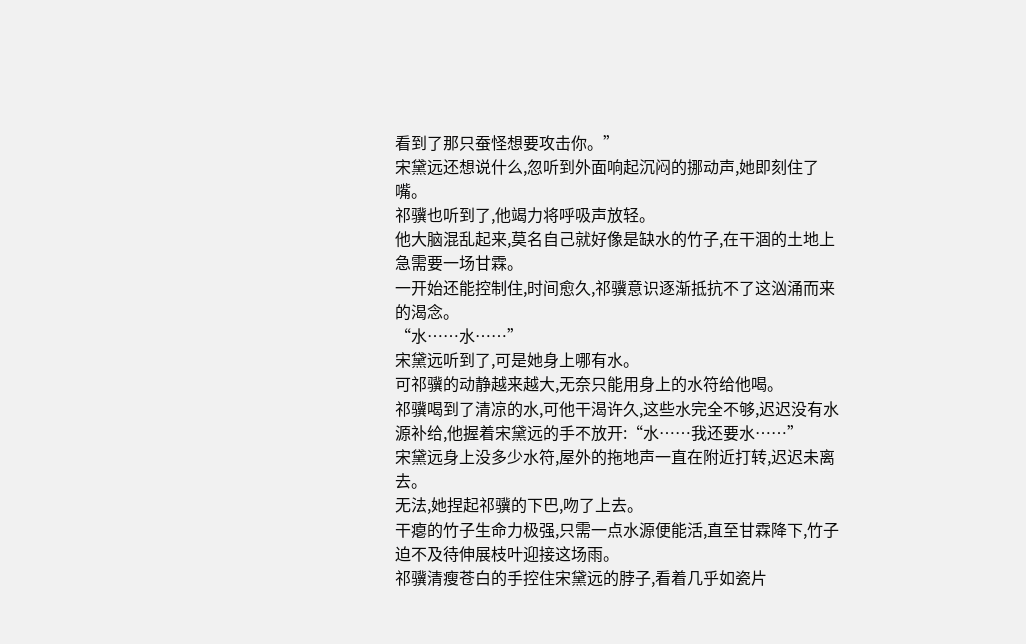看到了那只蚕怪想要攻击你。”
宋黛远还想说什么,忽听到外面响起沉闷的挪动声,她即刻住了嘴。
祁骥也听到了,他竭力将呼吸声放轻。
他大脑混乱起来,莫名自己就好像是缺水的竹子,在干涸的土地上急需要一场甘霖。
一开始还能控制住,时间愈久,祁骥意识逐渐抵抗不了这汹涌而来的渴念。
“水……水……”
宋黛远听到了,可是她身上哪有水。
可祁骥的动静越来越大,无奈只能用身上的水符给他喝。
祁骥喝到了清凉的水,可他干渴许久,这些水完全不够,迟迟没有水源补给,他握着宋黛远的手不放开:“水……我还要水……”
宋黛远身上没多少水符,屋外的拖地声一直在附近打转,迟迟未离去。
无法,她捏起祁骥的下巴,吻了上去。
干瘪的竹子生命力极强,只需一点水源便能活,直至甘霖降下,竹子迫不及待伸展枝叶迎接这场雨。
祁骥清瘦苍白的手控住宋黛远的脖子,看着几乎如瓷片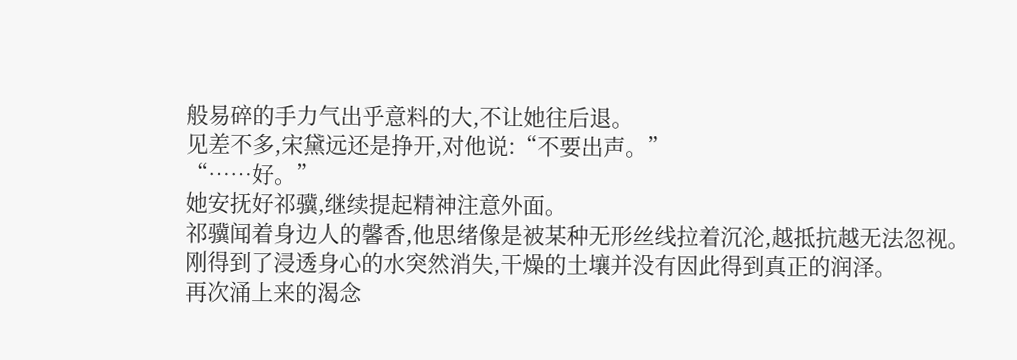般易碎的手力气出乎意料的大,不让她往后退。
见差不多,宋黛远还是挣开,对他说:“不要出声。”
“……好。”
她安抚好祁骥,继续提起精神注意外面。
祁骥闻着身边人的馨香,他思绪像是被某种无形丝线拉着沉沦,越抵抗越无法忽视。
刚得到了浸透身心的水突然消失,干燥的土壤并没有因此得到真正的润泽。
再次涌上来的渴念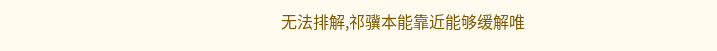无法排解,祁骥本能靠近能够缓解唯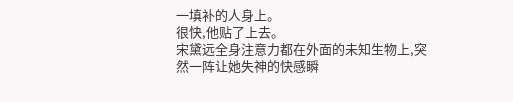一填补的人身上。
很快,他贴了上去。
宋黛远全身注意力都在外面的未知生物上,突然一阵让她失神的快感瞬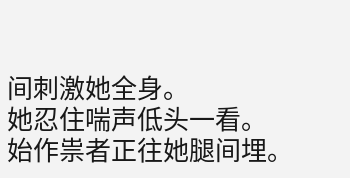间刺激她全身。
她忍住喘声低头一看。
始作祟者正往她腿间埋。